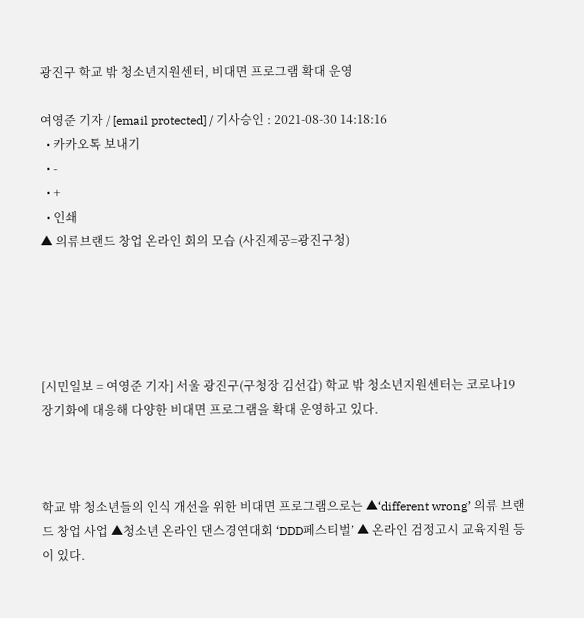광진구 학교 밖 청소년지원센터, 비대면 프로그램 확대 운영

여영준 기자 / [email protected] / 기사승인 : 2021-08-30 14:18:16
  • 카카오톡 보내기
  • -
  • +
  • 인쇄
▲ 의류브랜드 창업 온라인 회의 모습 (사진제공=광진구청)





[시민일보 = 여영준 기자] 서울 광진구(구청장 김선갑) 학교 밖 청소년지원센터는 코로나19 장기화에 대응해 다양한 비대면 프로그램을 확대 운영하고 있다.



학교 밖 청소년들의 인식 개선을 위한 비대면 프로그램으로는 ▲‘different wrong’ 의류 브랜드 창업 사업 ▲청소년 온라인 댄스경연대회 ‘DDD페스티벌’ ▲ 온라인 검정고시 교육지원 등이 있다.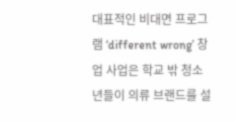대표적인 비대면 프로그램 ‘different wrong’ 창업 사업은 학교 밖 청소년들이 의류 브랜드를 설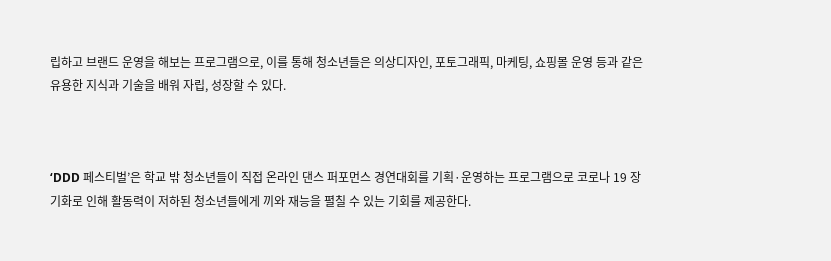립하고 브랜드 운영을 해보는 프로그램으로, 이를 통해 청소년들은 의상디자인, 포토그래픽, 마케팅, 쇼핑몰 운영 등과 같은 유용한 지식과 기술을 배워 자립, 성장할 수 있다.



‘DDD 페스티벌’은 학교 밖 청소년들이 직접 온라인 댄스 퍼포먼스 경연대회를 기획·운영하는 프로그램으로 코로나 19 장기화로 인해 활동력이 저하된 청소년들에게 끼와 재능을 펼칠 수 있는 기회를 제공한다.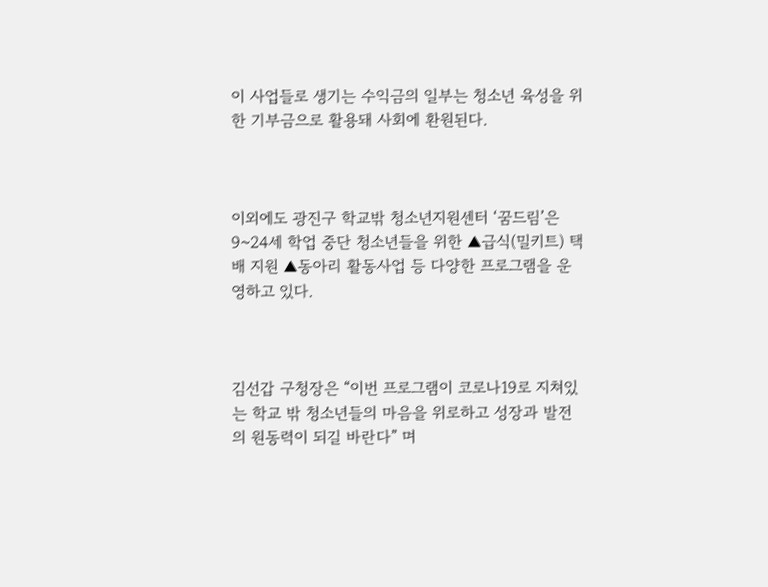이 사업들로 생기는 수익금의 일부는 청소년 육성을 위한 기부금으로 활용돼 사회에 환원된다.



이외에도 광진구 학교밖 청소년지원센터 ‘꿈드림’은 9~24세 학업 중단 청소년들을 위한 ▲급식(밀키트) 택배 지원 ▲동아리 활동사업 등 다양한 프로그램을 운영하고 있다.



김선갑 구청장은 “이번 프로그램이 코로나19로 지쳐있는 학교 밖 청소년들의 마음을 위로하고 성장과 발전의 원동력이 되길 바란다” 며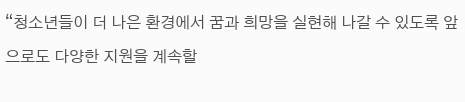“청소년들이 더 나은 환경에서 꿈과 희망을 실현해 나갈 수 있도록 앞으로도 다양한 지원을 계속할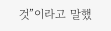것”이라고 말했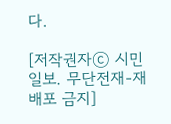다.

[저작권자ⓒ 시민일보. 무단전재-재배포 금지]